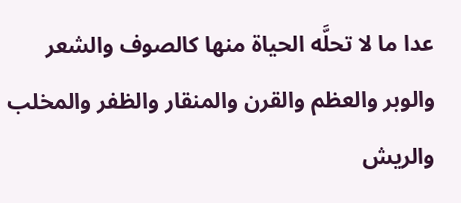عدا ما لا تحلَّه الحياة منها كالصوف والشعر والوبر والعظم والقرن والمنقار والظفر والمخلب والريش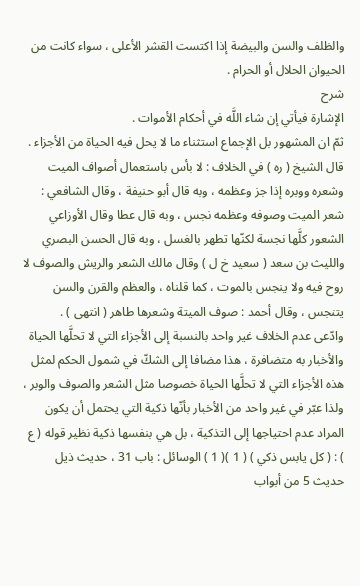والظلف والسن والبيضة إذا اكتست القشر الأعلى ، سواء كانت من الحيوان الحلال أو الحرام .
شرح
الإشارة فيأتي إن شاء اللَّه في أحكام الأموات .
ثمّ ان المشهور بل الإجماع استثناء ما لا يحل فيه الحياة من الأجزاء .
قال الشيخ ( ره ) في الخلاف : لا بأس باستعمال أصواف الميت وشعره ووبره إذا جز وعظمه ، وبه قال أبو حنيفة ، وقال الشافعي : شعر الميت وصوفه وعظمه نجس ، وبه قال عطا وقال الأوزاعي الشعور كلَّها نجسة لكنّها تطهر بالغسل ، وبه قال الحسن البصري والليث بن سعد ( سعيد خ ل ) وقال مالك الشعر والريش والصوف لا روح فيه ولا ينجس بالموت ، كما قلناه ، والعظم والقرن والسن يتنجس ، وقال أحمد : صوف الميتة وشعرها طاهر ( انتهى ) .
وادّعى عدم الخلاف غير واحد بالنسبة إلى الأجزاء التي لا تحلَّها الحياة والأخبار به متضافرة ، هذا مضافا إلى الشكّ في شمول الحكم لمثل هذه الأجزاء التي لا تحلَّها الحياة خصوصا مثل الشعر والصوف والوبر ، ولذا عبّر في غير واحد من الأخبار بأنّها ذكية التي يحتمل أن يكون المراد عدم احتياجها إلى التذكية ، بل هي بنفسها ذكية نظير قوله ( ع ) : ( كل يابس ذكي ) ( 1 )( 1 ) الوسائل : باب 31 ، حديث ذيل حديث 5 من أبواب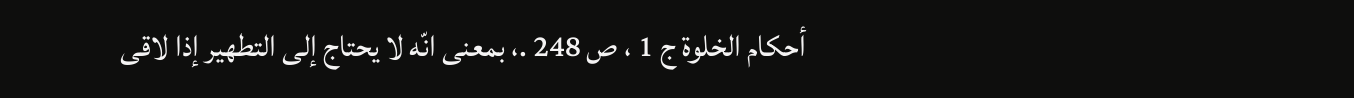أحكام الخلوة ج 1 ، ص 248 .، بمعنى انّه لا يحتاج إلى التطهير إذا لاقى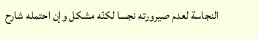النجاسة لعدم صيرورته نجسا لكنّه مشكل وإن احتمله شارح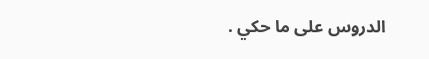الدروس على ما حكي .